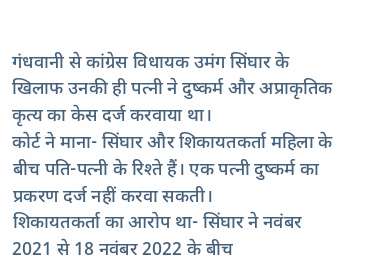गंधवानी से कांग्रेस विधायक उमंग सिंघार के खिलाफ उनकी ही पत्नी ने दुष्कर्म और अप्राकृतिक कृत्य का केस दर्ज करवाया था।
कोर्ट ने माना- सिंघार और शिकायतकर्ता महिला के बीच पति-पत्नी के रिश्ते हैं। एक पत्नी दुष्कर्म का प्रकरण दर्ज नहीं करवा सकती।
शिकायतकर्ता का आरोप था- सिंघार ने नवंबर 2021 से 18 नवंबर 2022 के बीच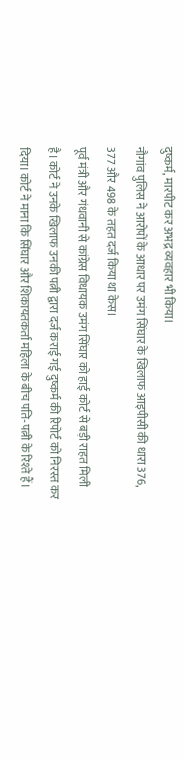दुष्कर्म, मारपीट कर अभद्र व्यवहार भी किया।
नौगांव पुलिस ने आरोपों के आधार पर उमंग सिंघार के खिलाफ आइपीसी की धारा 376, 377 और 498 के तहत दर्ज किया था केस।
पूर्व मंत्री और गंधवानी से कांग्रेस विधायक उमंग सिंघार को हाई कोर्ट से बड़ी राहत मिली है। कोर्ट ने उनके खिलाफ उनकी पत्नी द्वारा दर्ज कराई गई दुष्कर्म की रिपोर्ट को निरस्त कर दिया। कोर्ट ने माना कि सिंघार और शिकायतकर्ता महिला के बीच पति-पत्नी के रिश्ते हैं।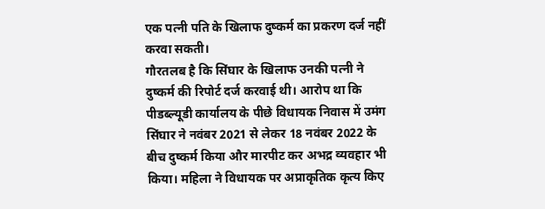एक पत्नी पति के खिलाफ दुष्कर्म का प्रकरण दर्ज नहीं करवा सकती।
गौरतलब है कि सिंघार के खिलाफ उनकी पत्नी ने दुष्कर्म की रिपोर्ट दर्ज करवाई थी। आरोप था कि पीडब्ल्यूडी कार्यालय के पीछे विधायक निवास में उमंग सिंघार ने नवंबर 2021 से लेकर 18 नवंबर 2022 के बीच दुष्कर्म किया और मारपीट कर अभद्र व्यवहार भी किया। महिला ने विधायक पर अप्राकृतिक कृत्य किए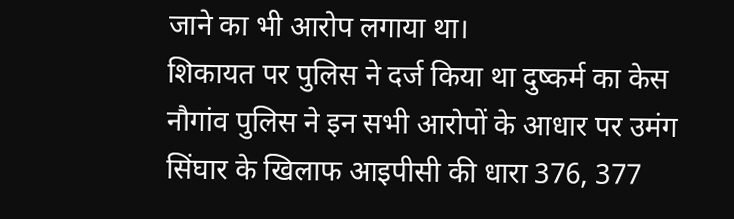जाने का भी आरोप लगाया था।
शिकायत पर पुलिस ने दर्ज किया था दुष्कर्म का केस
नौगांव पुलिस ने इन सभी आरोपों के आधार पर उमंग सिंघार के खिलाफ आइपीसी की धारा 376, 377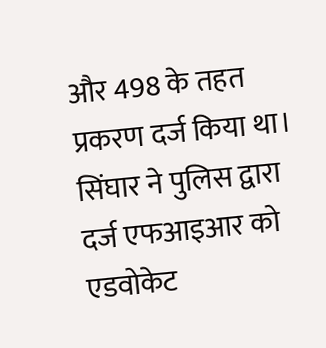और 498 के तहत प्रकरण दर्ज किया था। सिंघार ने पुलिस द्वारा दर्ज एफआइआर को एडवोकेट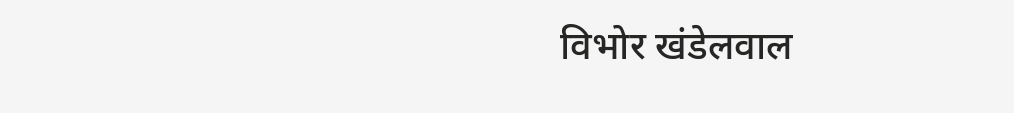विभोर खंडेलवाल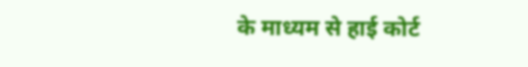के माध्यम से हाई कोर्ट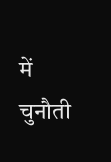में चुनौती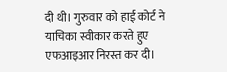दी थी। गुरुवार को हाई कोर्ट ने याचिका स्वीकार करते हुए एफआइआर निरस्त कर दी।